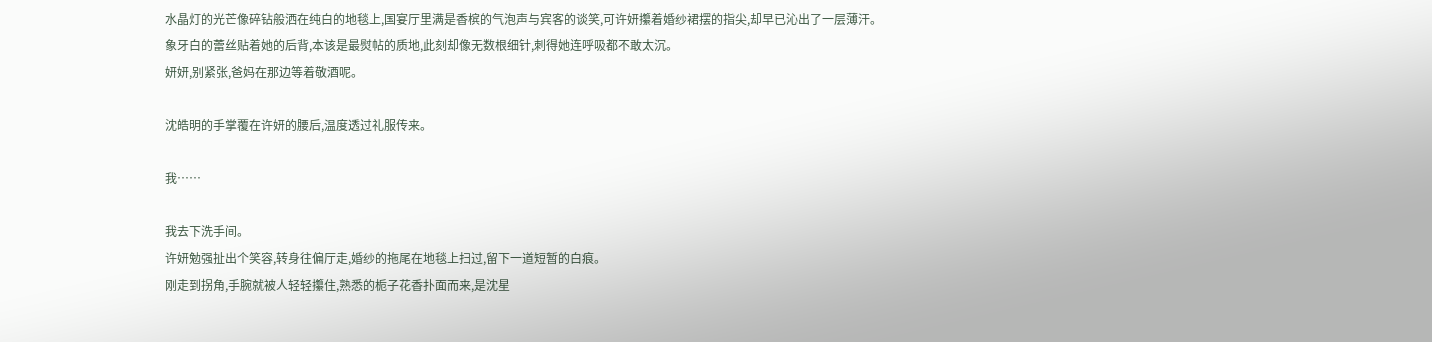水晶灯的光芒像碎钻般洒在纯白的地毯上,国宴厅里满是香槟的气泡声与宾客的谈笑,可许妍攥着婚纱裙摆的指尖,却早已沁出了一层薄汗。
象牙白的蕾丝贴着她的后背,本该是最熨帖的质地,此刻却像无数根细针,刺得她连呼吸都不敢太沉。
妍妍,别紧张,爸妈在那边等着敬酒呢。

沈皓明的手掌覆在许妍的腰后,温度透过礼服传来。

我……

我去下洗手间。
许妍勉强扯出个笑容,转身往偏厅走,婚纱的拖尾在地毯上扫过,留下一道短暂的白痕。
刚走到拐角,手腕就被人轻轻攥住,熟悉的栀子花香扑面而来,是沈星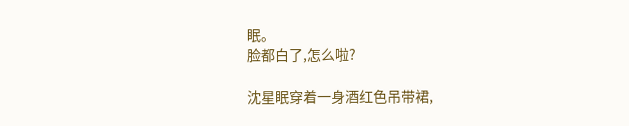眠。
脸都白了,怎么啦?

沈星眠穿着一身酒红色吊带裙,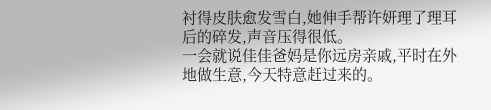衬得皮肤愈发雪白,她伸手帮许妍理了理耳后的碎发,声音压得很低。
一会就说佳佳爸妈是你远房亲戚,平时在外地做生意,今天特意赶过来的。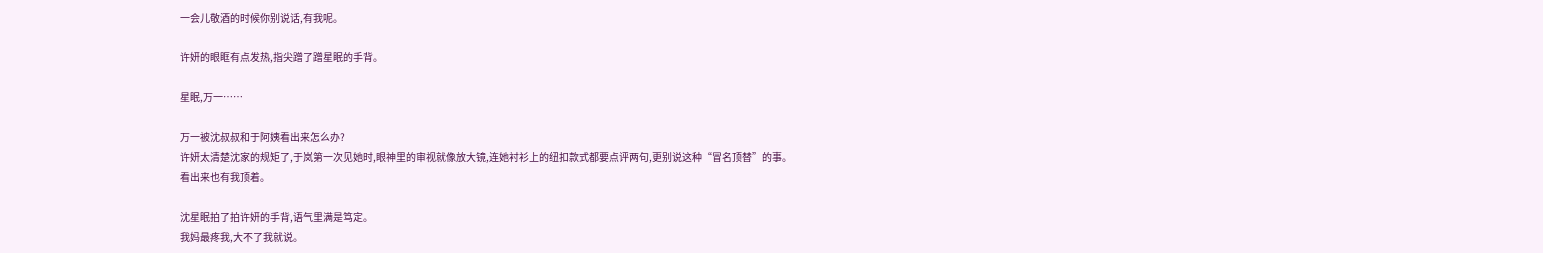一会儿敬酒的时候你别说话,有我呢。

许妍的眼眶有点发热,指尖蹭了蹭星眠的手背。

星眠,万一……

万一被沈叔叔和于阿姨看出来怎么办?
许妍太清楚沈家的规矩了,于岚第一次见她时,眼神里的审视就像放大镜,连她衬衫上的纽扣款式都要点评两句,更别说这种“冒名顶替”的事。
看出来也有我顶着。

沈星眠拍了拍许妍的手背,语气里满是笃定。
我妈最疼我,大不了我就说。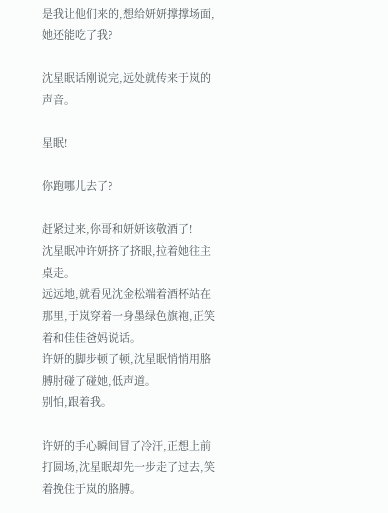是我让他们来的,想给妍妍撑撑场面,她还能吃了我?

沈星眠话刚说完,远处就传来于岚的声音。

星眠!

你跑哪儿去了?

赶紧过来,你哥和妍妍该敬酒了!
沈星眠冲许妍挤了挤眼,拉着她往主桌走。
远远地,就看见沈金松端着酒杯站在那里,于岚穿着一身墨绿色旗袍,正笑着和佳佳爸妈说话。
许妍的脚步顿了顿,沈星眠悄悄用胳膊肘碰了碰她,低声道。
别怕,跟着我。

许妍的手心瞬间冒了冷汗,正想上前打圆场,沈星眠却先一步走了过去,笑着挽住于岚的胳膊。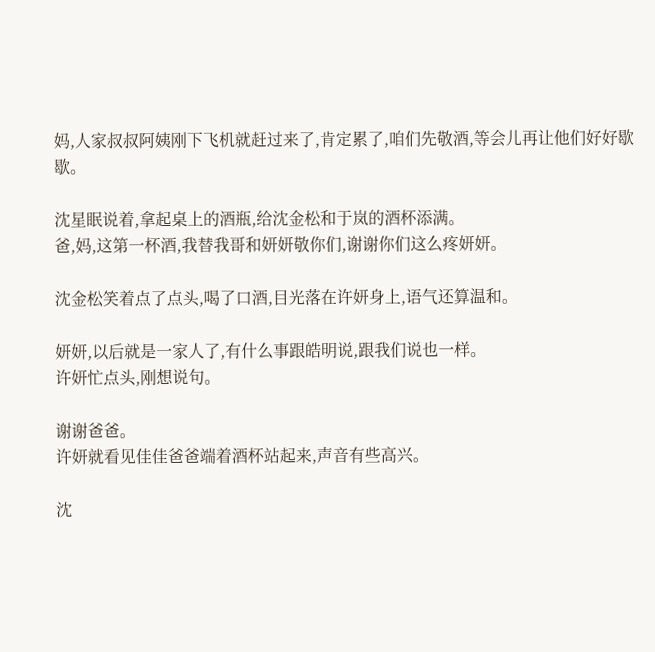妈,人家叔叔阿姨刚下飞机就赶过来了,肯定累了,咱们先敬酒,等会儿再让他们好好歇歇。

沈星眠说着,拿起桌上的酒瓶,给沈金松和于岚的酒杯添满。
爸,妈,这第一杯酒,我替我哥和妍妍敬你们,谢谢你们这么疼妍妍。

沈金松笑着点了点头,喝了口酒,目光落在许妍身上,语气还算温和。

妍妍,以后就是一家人了,有什么事跟皓明说,跟我们说也一样。
许妍忙点头,刚想说句。

谢谢爸爸。
许妍就看见佳佳爸爸端着酒杯站起来,声音有些高兴。

沈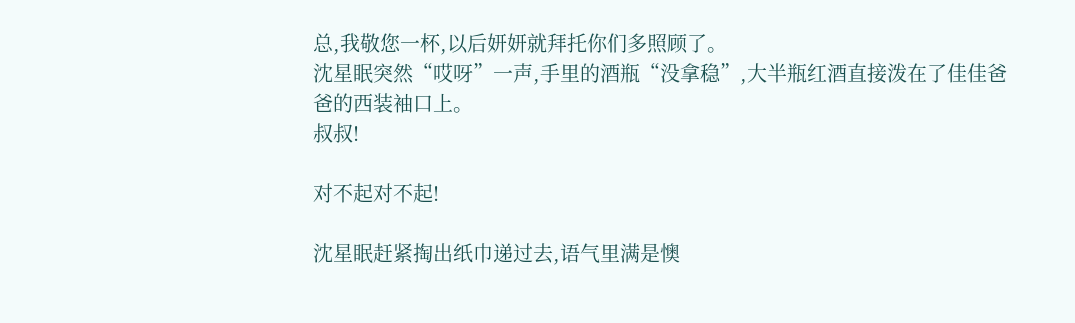总,我敬您一杯,以后妍妍就拜托你们多照顾了。
沈星眠突然“哎呀”一声,手里的酒瓶“没拿稳”,大半瓶红酒直接泼在了佳佳爸爸的西装袖口上。
叔叔!

对不起对不起!

沈星眠赶紧掏出纸巾递过去,语气里满是懊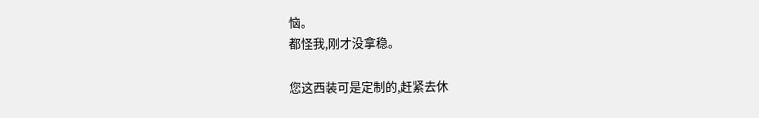恼。
都怪我,刚才没拿稳。

您这西装可是定制的,赶紧去休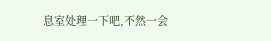息室处理一下吧,不然一会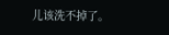儿该洗不掉了。